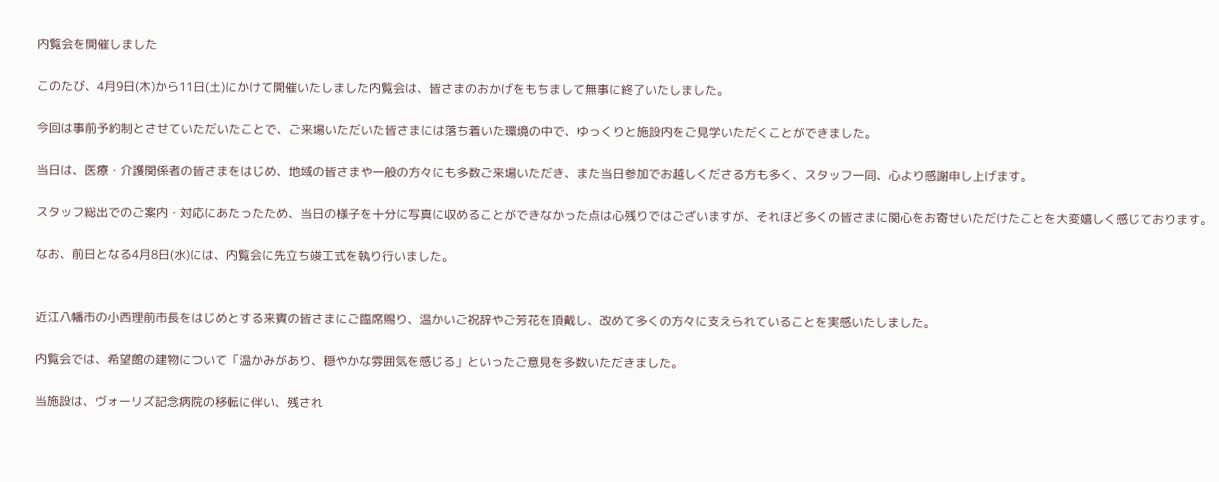内覧会を開催しました

このたび、4月9日(木)から11日(土)にかけて開催いたしました内覧会は、皆さまのおかげをもちまして無事に終了いたしました。

今回は事前予約制とさせていただいたことで、ご来場いただいた皆さまには落ち着いた環境の中で、ゆっくりと施設内をご見学いただくことができました。

当日は、医療・介護関係者の皆さまをはじめ、地域の皆さまや一般の方々にも多数ご来場いただき、また当日参加でお越しくださる方も多く、スタッフ一同、心より感謝申し上げます。

スタッフ総出でのご案内・対応にあたったため、当日の様子を十分に写真に収めることができなかった点は心残りではございますが、それほど多くの皆さまに関心をお寄せいただけたことを大変嬉しく感じております。

なお、前日となる4月8日(水)には、内覧会に先立ち竣工式を執り行いました。


近江八幡市の小西理前市長をはじめとする来賓の皆さまにご臨席賜り、温かいご祝辞やご芳花を頂戴し、改めて多くの方々に支えられていることを実感いたしました。

内覧会では、希望館の建物について「温かみがあり、穏やかな雰囲気を感じる」といったご意見を多数いただきました。

当施設は、ヴォーリズ記念病院の移転に伴い、残され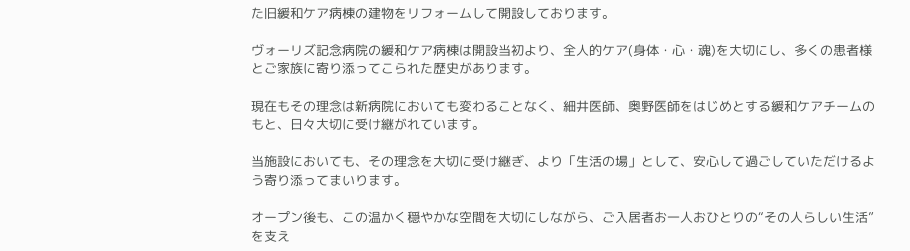た旧緩和ケア病棟の建物をリフォームして開設しております。

ヴォーリズ記念病院の緩和ケア病棟は開設当初より、全人的ケア(身体・心・魂)を大切にし、多くの患者様とご家族に寄り添ってこられた歴史があります。

現在もその理念は新病院においても変わることなく、細井医師、奥野医師をはじめとする緩和ケアチームのもと、日々大切に受け継がれています。

当施設においても、その理念を大切に受け継ぎ、より「生活の場」として、安心して過ごしていただけるよう寄り添ってまいります。

オープン後も、この温かく穏やかな空間を大切にしながら、ご入居者お一人おひとりの“その人らしい生活”を支え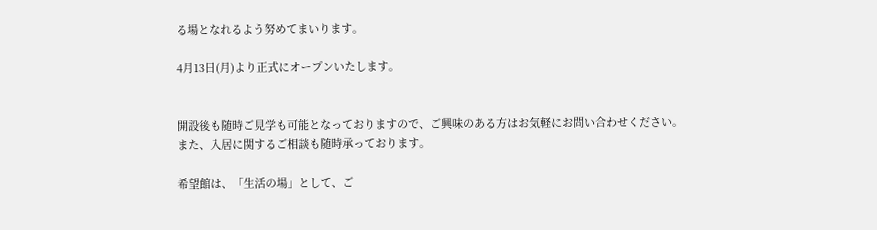る場となれるよう努めてまいります。

4月13日(月)より正式にオープンいたします。


開設後も随時ご見学も可能となっておりますので、ご興味のある方はお気軽にお問い合わせください。
また、入居に関するご相談も随時承っております。

希望館は、「生活の場」として、ご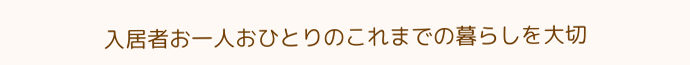入居者お一人おひとりのこれまでの暮らしを大切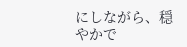にしながら、穏やかで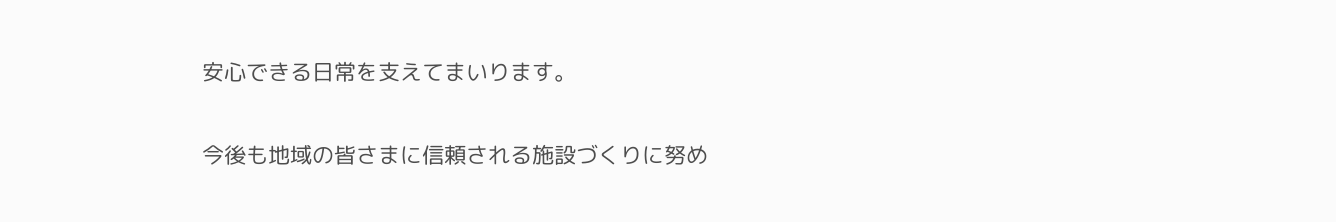安心できる日常を支えてまいります。

今後も地域の皆さまに信頼される施設づくりに努め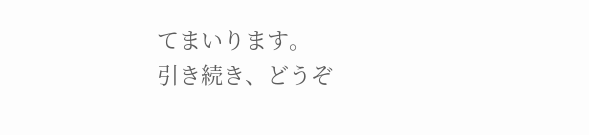てまいります。
引き続き、どうぞ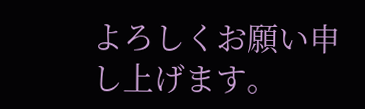よろしくお願い申し上げます。